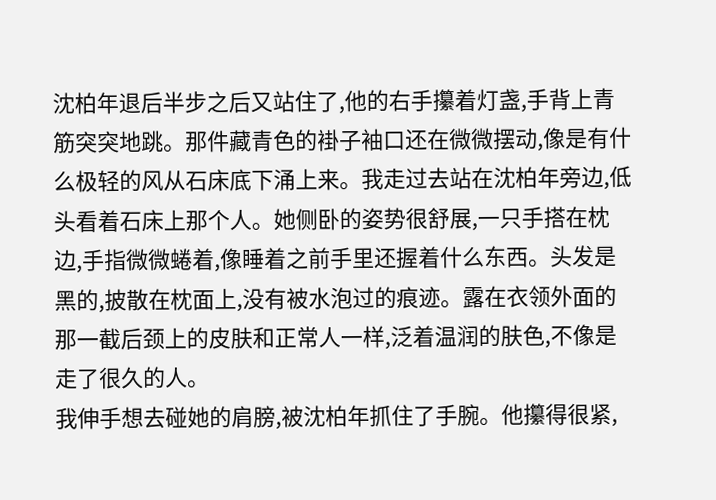沈柏年退后半步之后又站住了,他的右手攥着灯盏,手背上青筋突突地跳。那件藏青色的褂子袖口还在微微摆动,像是有什么极轻的风从石床底下涌上来。我走过去站在沈柏年旁边,低头看着石床上那个人。她侧卧的姿势很舒展,一只手搭在枕边,手指微微蜷着,像睡着之前手里还握着什么东西。头发是黑的,披散在枕面上,没有被水泡过的痕迹。露在衣领外面的那一截后颈上的皮肤和正常人一样,泛着温润的肤色,不像是走了很久的人。
我伸手想去碰她的肩膀,被沈柏年抓住了手腕。他攥得很紧,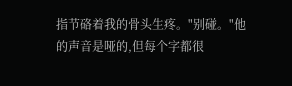指节硌着我的骨头生疼。"别碰。"他的声音是哑的,但每个字都很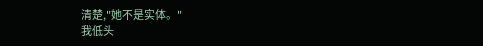清楚,"她不是实体。"
我低头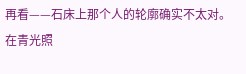再看——石床上那个人的轮廓确实不太对。在青光照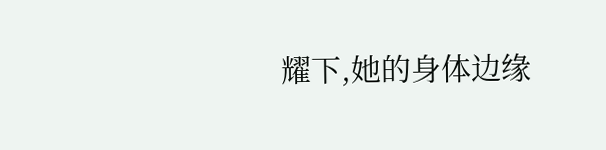耀下,她的身体边缘